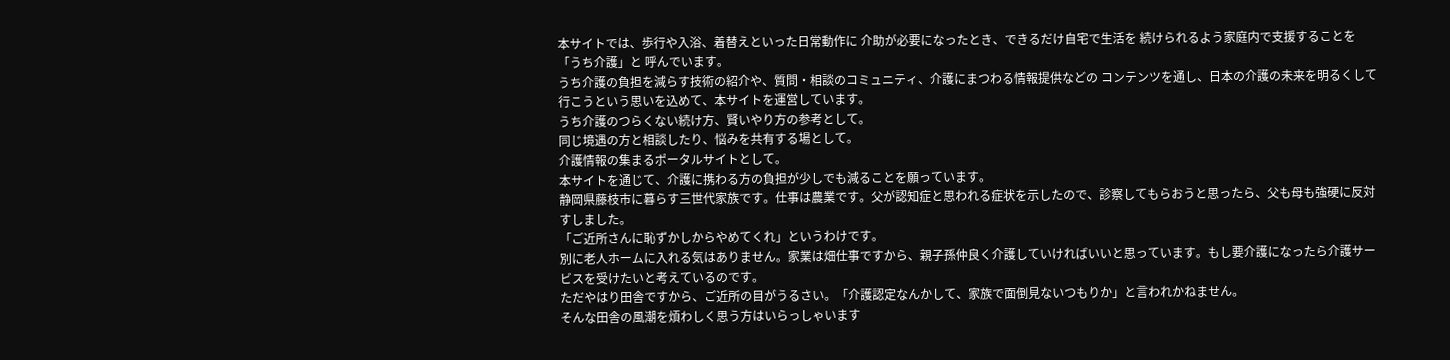本サイトでは、歩行や入浴、着替えといった日常動作に 介助が必要になったとき、できるだけ自宅で生活を 続けられるよう家庭内で支援することを「うち介護」と 呼んでいます。
うち介護の負担を減らす技術の紹介や、質問・相談のコミュニティ、介護にまつわる情報提供などの コンテンツを通し、日本の介護の未来を明るくして行こうという思いを込めて、本サイトを運営しています。
うち介護のつらくない続け方、賢いやり方の参考として。
同じ境遇の方と相談したり、悩みを共有する場として。
介護情報の集まるポータルサイトとして。
本サイトを通じて、介護に携わる方の負担が少しでも減ることを願っています。
静岡県藤枝市に暮らす三世代家族です。仕事は農業です。父が認知症と思われる症状を示したので、診察してもらおうと思ったら、父も母も強硬に反対すしました。
「ご近所さんに恥ずかしからやめてくれ」というわけです。
別に老人ホームに入れる気はありません。家業は畑仕事ですから、親子孫仲良く介護していければいいと思っています。もし要介護になったら介護サービスを受けたいと考えているのです。
ただやはり田舎ですから、ご近所の目がうるさい。「介護認定なんかして、家族で面倒見ないつもりか」と言われかねません。
そんな田舎の風潮を煩わしく思う方はいらっしゃいます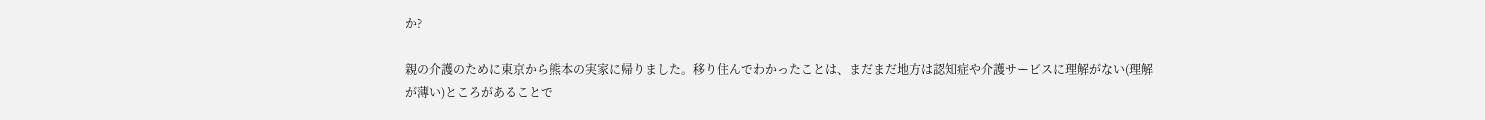か?

親の介護のために東京から熊本の実家に帰りました。移り住んでわかったことは、まだまだ地方は認知症や介護サービスに理解がない(理解が薄い)ところがあることで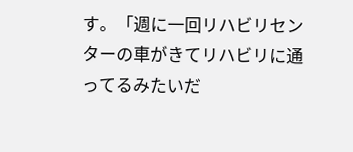す。「週に一回リハビリセンターの車がきてリハビリに通ってるみたいだ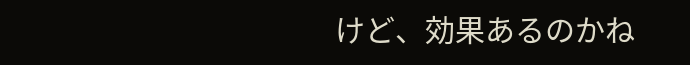けど、効果あるのかね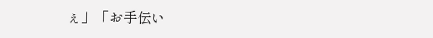ぇ」「お手伝い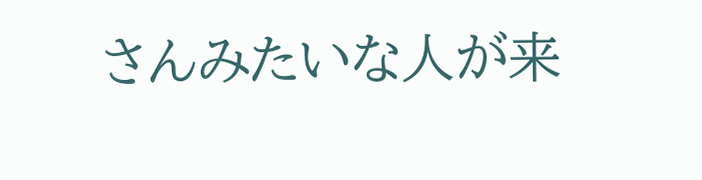さんみたいな人が来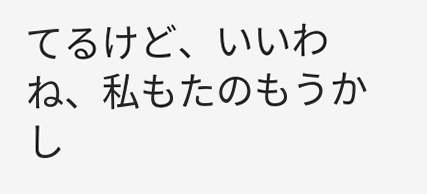てるけど、いいわね、私もたのもうかし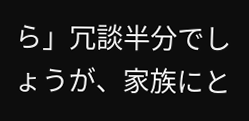ら」冗談半分でしょうが、家族にと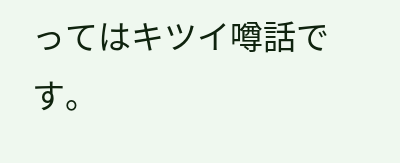ってはキツイ噂話です。